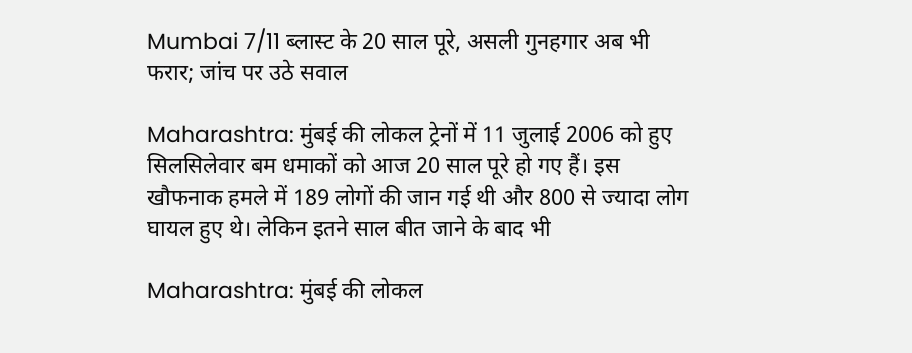Mumbai 7/11 ब्लास्ट के 20 साल पूरे, असली गुनहगार अब भी फरार; जांच पर उठे सवाल

Maharashtra: मुंबई की लोकल ट्रेनों में 11 जुलाई 2006 को हुए सिलसिलेवार बम धमाकों को आज 20 साल पूरे हो गए हैं। इस खौफनाक हमले में 189 लोगों की जान गई थी और 800 से ज्यादा लोग घायल हुए थे। लेकिन इतने साल बीत जाने के बाद भी

Maharashtra: मुंबई की लोकल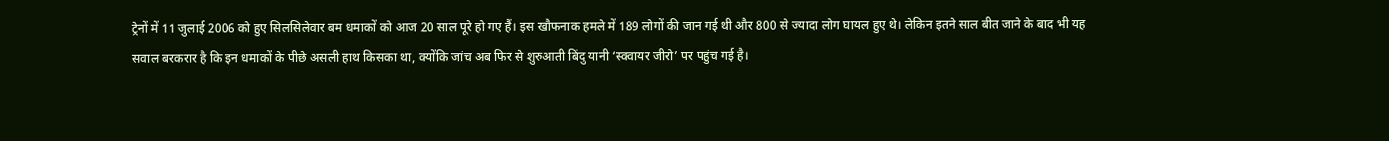ट्रेनों में 11 जुलाई 2006 को हुए सिलसिलेवार बम धमाकों को आज 20 साल पूरे हो गए हैं। इस खौफनाक हमले में 189 लोगों की जान गई थी और 800 से ज्यादा लोग घायल हुए थे। लेकिन इतने साल बीत जाने के बाद भी यह सवाल बरकरार है कि इन धमाकों के पीछे असली हाथ किसका था, क्योंकि जांच अब फिर से शुरुआती बिंदु यानी ‘स्क्वायर जीरो’ पर पहुंच गई है।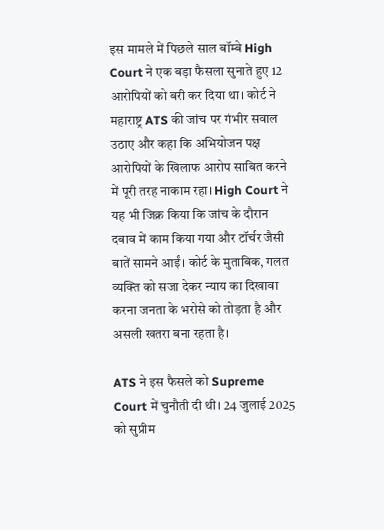इस मामले में पिछले साल बॉम्बे High Court ने एक बड़ा फैसला सुनाते हुए 12 आरोपियों को बरी कर दिया था। कोर्ट ने महाराष्ट्र ATS की जांच पर गंभीर सवाल उठाए और कहा कि अभियोजन पक्ष आरोपियों के खिलाफ आरोप साबित करने में पूरी तरह नाकाम रहा। High Court ने यह भी जिक्र किया कि जांच के दौरान दबाव में काम किया गया और टॉर्चर जैसी बातें सामने आईं। कोर्ट के मुताबिक, गलत व्यक्ति को सजा देकर न्याय का दिखावा करना जनता के भरोसे को तोड़ता है और असली खतरा बना रहता है।

ATS ने इस फैसले को Supreme Court में चुनौती दी थी। 24 जुलाई 2025 को सुप्रीम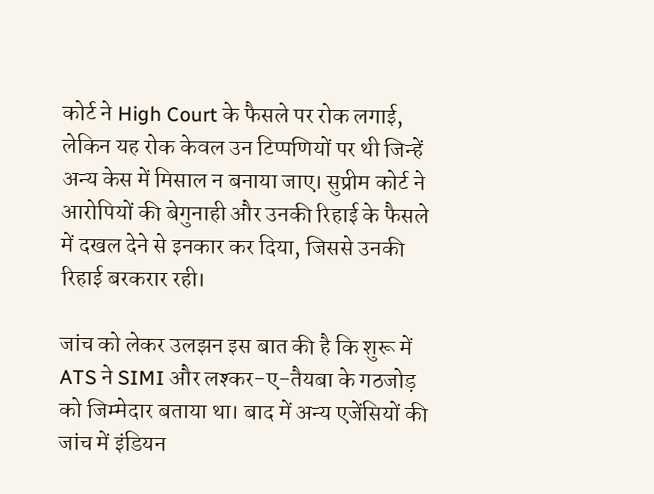कोर्ट ने High Court के फैसले पर रोक लगाई, लेकिन यह रोक केवल उन टिप्पणियों पर थी जिन्हें अन्य केस में मिसाल न बनाया जाए। सुप्रीम कोर्ट ने आरोपियों की बेगुनाही और उनकी रिहाई के फैसले में दखल देने से इनकार कर दिया, जिससे उनकी रिहाई बरकरार रही।

जांच को लेकर उलझन इस बात की है कि शुरू में ATS ने SIMI और लश्कर-ए-तैयबा के गठजोड़ को जिम्मेदार बताया था। बाद में अन्य एजेंसियों की जांच में इंडियन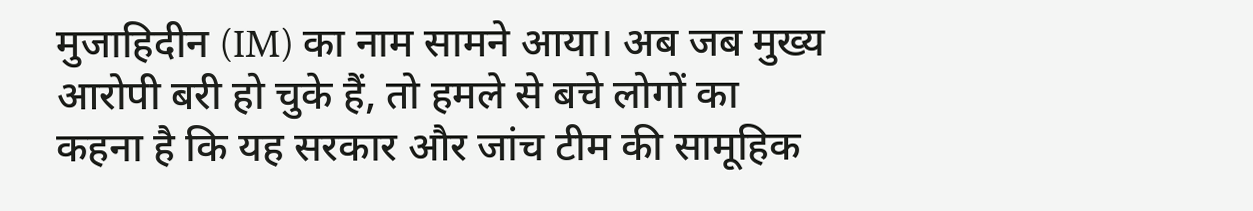मुजाहिदीन (IM) का नाम सामने आया। अब जब मुख्य आरोपी बरी हो चुके हैं, तो हमले से बचे लोगों का कहना है कि यह सरकार और जांच टीम की सामूहिक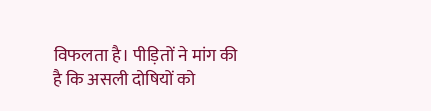विफलता है। पीड़ितों ने मांग की है कि असली दोषियों को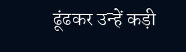ढूंढकर उन्हें कड़ी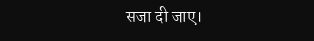सजा दी जाए।